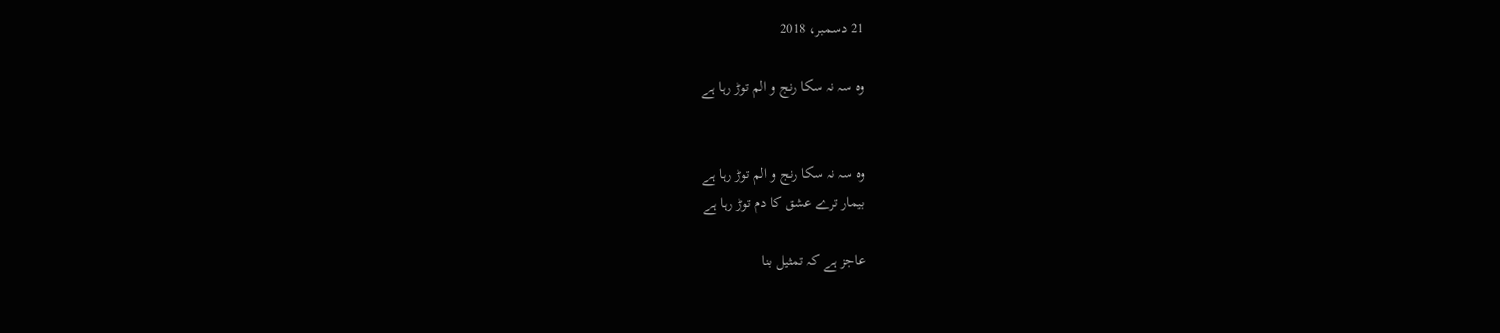21 دسمبر، 2018

وہ سہ نہ سکا رنج و الم توڑ رہا ہے


وہ سہ نہ سکا رنج و الم توڑ رہا ہے
بیمار ترے عشق کا دم توڑ رہا ہے

عاجز ہے کہ تمثیل بنا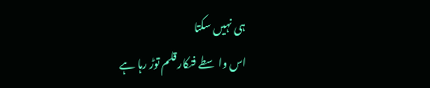ہی نہیں سکتا
اس واسطے فنکار قلم توڑ رہا ہے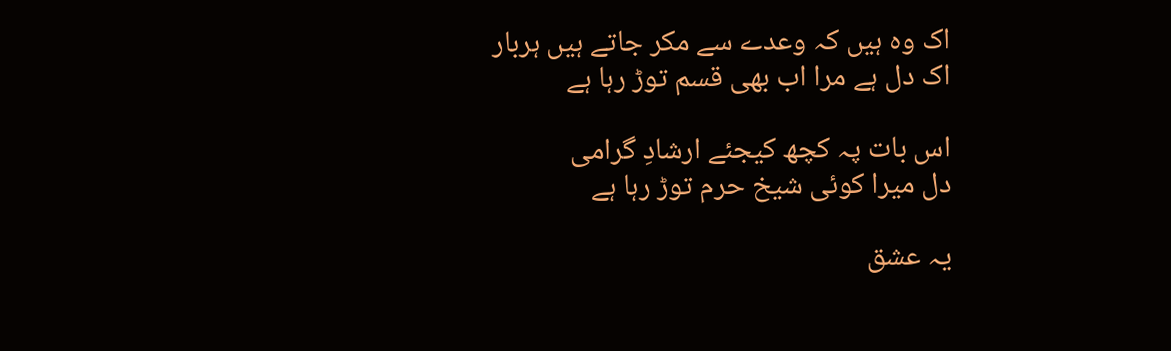اک وہ ہیں کہ وعدے سے مکر جاتے ہیں ہربار
اک دل ہے مرا اب بھی قسم توڑ رہا ہے

اس بات پہ کچھ کیجئے ارشادِ گرامی
دل میرا کوئی شیخ حرم توڑ رہا ہے

یہ عشق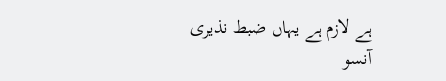ہے لازم ہے یہاں ضبط نذیری
آنسو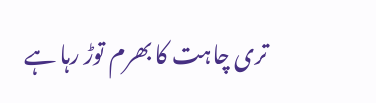تری چاہت کا بھرم توڑ رہا ہے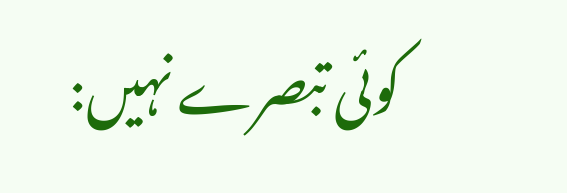کوئی تبصرے نہیں: